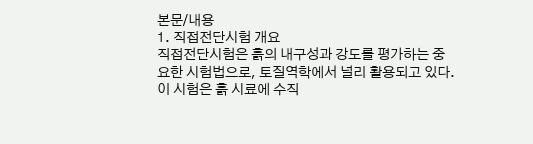본문/내용
1. 직접전단시험 개요
직접전단시험은 흙의 내구성과 강도를 평가하는 중요한 시험법으로, 토질역학에서 널리 활용되고 있다. 이 시험은 흙 시료에 수직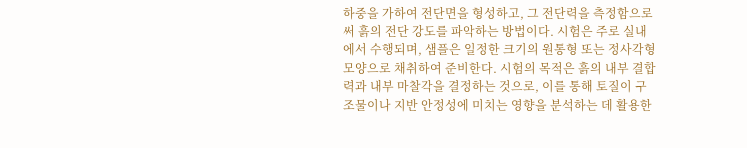하중을 가하여 전단면을 형성하고, 그 전단력을 측정함으로써 흙의 전단 강도를 파악하는 방법이다. 시험은 주로 실내에서 수행되며, 샘플은 일정한 크기의 원통형 또는 정사각형 모양으로 채취하여 준비한다. 시험의 목적은 흙의 내부 결합력과 내부 마찰각을 결정하는 것으로, 이를 통해 토질이 구조물이나 지반 안정성에 미치는 영향을 분석하는 데 활용한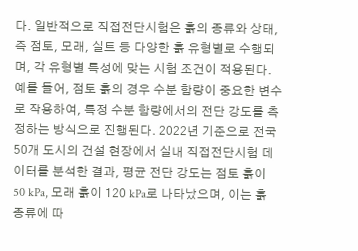다. 일반적으로 직접전단시험은 흙의 종류와 상태, 즉 점토, 모래, 실트 등 다양한 흙 유형별로 수행되며, 각 유형별 특성에 맞는 시험 조건이 적용된다. 예를 들어, 점토 흙의 경우 수분 함량이 중요한 변수로 작용하여, 특정 수분 함량에서의 전단 강도를 측정하는 방식으로 진행된다. 2022년 기준으로 전국 50개 도시의 건설 현장에서 실내 직접전단시험 데이터를 분석한 결과, 평균 전단 강도는 점토 흙이 50 kPa, 모래 흙이 120 kPa로 나타났으며, 이는 흙 종류에 따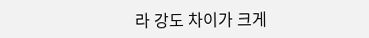라 강도 차이가 크게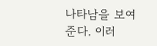나타남을 보여준다. 이러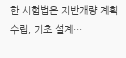한 시험법은 지반개량 계획 수립, 기초 설계…